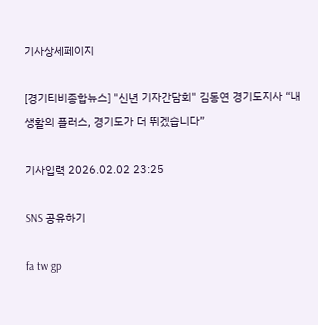기사상세페이지

[경기티비종합뉴스] "신년 기자간담회" 김동연 경기도지사 “내 생활의 플러스, 경기도가 더 뛰겠습니다”

기사입력 2026.02.02 23:25

SNS 공유하기

fa tw gp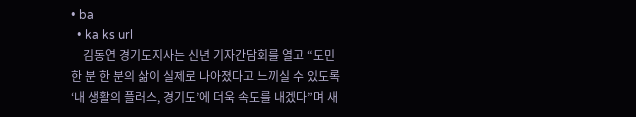• ba
  • ka ks url
    김동연 경기도지사는 신년 기자간담회를 열고 “도민 한 분 한 분의 삶이 실제로 나아졌다고 느끼실 수 있도록 ‘내 생활의 플러스, 경기도’에 더욱 속도를 내겠다”며 새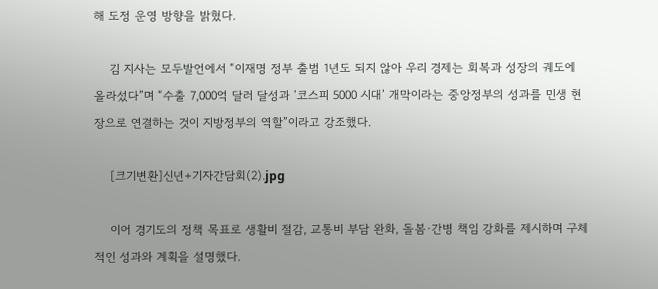해 도정 운영 방향을 밝혔다.

    김 지사는 모두발언에서 “이재명 정부 출범 1년도 되지 않아 우리 경제는 회복과 성장의 궤도에 올라섰다”며 “수출 7,000억 달러 달성과 ‘코스피 5000 시대’ 개막이라는 중앙정부의 성과를 민생 현장으로 연결하는 것이 지방정부의 역할”이라고 강조했다.

    [크기변환]신년+기자간담회(2).jpg

    이어 경기도의 정책 목표로 생활비 절감, 교통비 부담 완화, 돌봄·간병 책임 강화를 제시하며 구체적인 성과와 계획을 설명했다.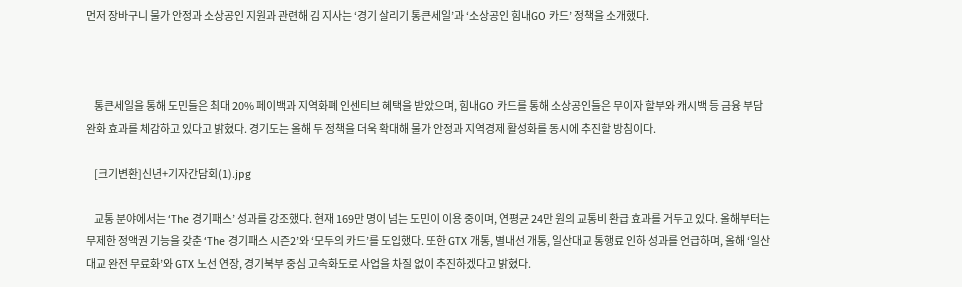먼저 장바구니 물가 안정과 소상공인 지원과 관련해 김 지사는 ‘경기 살리기 통큰세일’과 ‘소상공인 힘내GO 카드’ 정책을 소개했다.



    통큰세일을 통해 도민들은 최대 20% 페이백과 지역화폐 인센티브 혜택을 받았으며, 힘내GO 카드를 통해 소상공인들은 무이자 할부와 캐시백 등 금융 부담 완화 효과를 체감하고 있다고 밝혔다. 경기도는 올해 두 정책을 더욱 확대해 물가 안정과 지역경제 활성화를 동시에 추진할 방침이다.

    [크기변환]신년+기자간담회(1).jpg

    교통 분야에서는 ‘The 경기패스’ 성과를 강조했다. 현재 169만 명이 넘는 도민이 이용 중이며, 연평균 24만 원의 교통비 환급 효과를 거두고 있다. 올해부터는 무제한 정액권 기능을 갖춘 ‘The 경기패스 시즌2’와 ‘모두의 카드’를 도입했다. 또한 GTX 개통, 별내선 개통, 일산대교 통행료 인하 성과를 언급하며, 올해 ‘일산대교 완전 무료화’와 GTX 노선 연장, 경기북부 중심 고속화도로 사업을 차질 없이 추진하겠다고 밝혔다.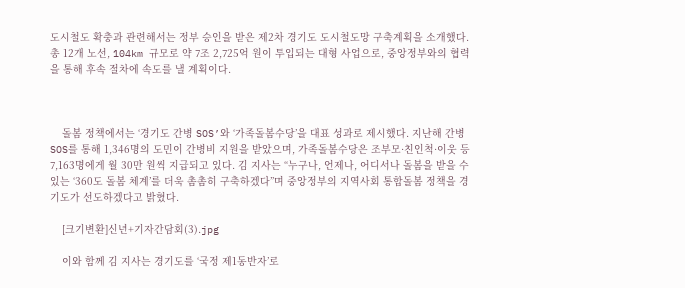도시철도 확충과 관련해서는 정부 승인을 받은 제2차 경기도 도시철도망 구축계획을 소개했다. 총 12개 노선, 104km 규모로 약 7조 2,725억 원이 투입되는 대형 사업으로, 중앙정부와의 협력을 통해 후속 절차에 속도를 낼 계획이다.



    돌봄 정책에서는 ‘경기도 간병 SOS’와 ‘가족돌봄수당’을 대표 성과로 제시했다. 지난해 간병 SOS를 통해 1,346명의 도민이 간병비 지원을 받았으며, 가족돌봄수당은 조부모·친인척·이웃 등 7,163명에게 월 30만 원씩 지급되고 있다. 김 지사는 “누구나, 언제나, 어디서나 돌봄을 받을 수 있는 ‘360도 돌봄 체계’를 더욱 촘촘히 구축하겠다”며 중앙정부의 지역사회 통합돌봄 정책을 경기도가 선도하겠다고 밝혔다.

    [크기변환]신년+기자간담회(3).jpg

    이와 함께 김 지사는 경기도를 ‘국정 제1동반자’로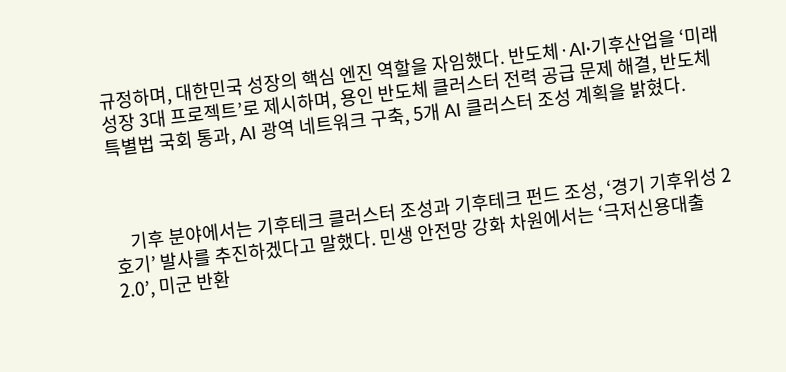규정하며, 대한민국 성장의 핵심 엔진 역할을 자임했다. 반도체·AI·기후산업을 ‘미래성장 3대 프로젝트’로 제시하며, 용인 반도체 클러스터 전력 공급 문제 해결, 반도체특별법 국회 통과, AI 광역 네트워크 구축, 5개 AI 클러스터 조성 계획을 밝혔다.



    기후 분야에서는 기후테크 클러스터 조성과 기후테크 펀드 조성, ‘경기 기후위성 2호기’ 발사를 추진하겠다고 말했다. 민생 안전망 강화 차원에서는 ‘극저신용대출 2.0’, 미군 반환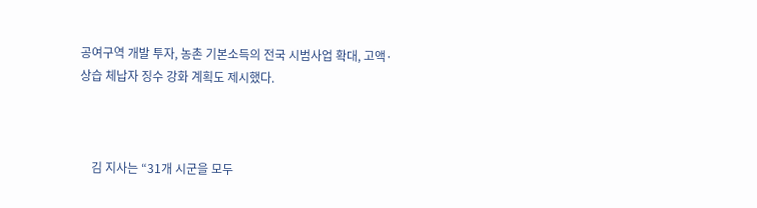공여구역 개발 투자, 농촌 기본소득의 전국 시범사업 확대, 고액·상습 체납자 징수 강화 계획도 제시했다.



    김 지사는 “31개 시군을 모두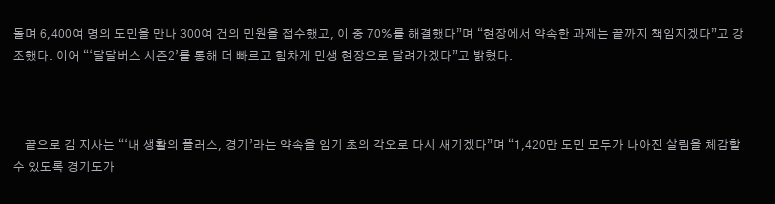돌며 6,400여 명의 도민을 만나 300여 건의 민원을 접수했고, 이 중 70%를 해결했다”며 “현장에서 약속한 과제는 끝까지 책임지겠다”고 강조했다. 이어 “‘달달버스 시즌2’를 통해 더 빠르고 힘차게 민생 현장으로 달려가겠다”고 밝혔다.



    끝으로 김 지사는 “‘내 생활의 플러스, 경기’라는 약속을 임기 초의 각오로 다시 새기겠다”며 “1,420만 도민 모두가 나아진 살림을 체감할 수 있도록 경기도가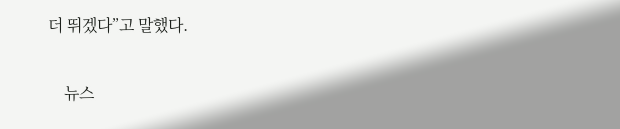더 뛰겠다”고 말했다.

    뉴스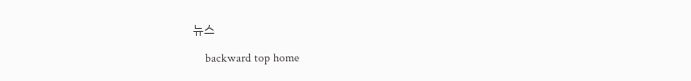뉴스

    backward top home